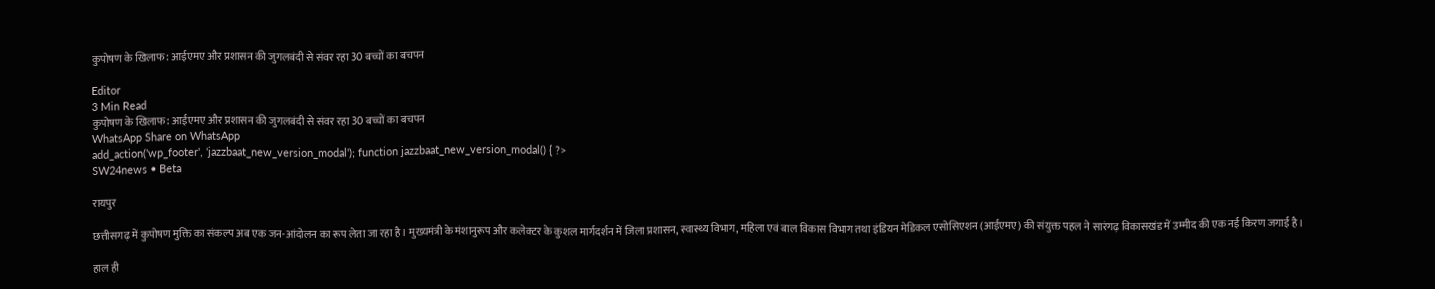कुपोषण के खिलाफ: आईएमए और प्रशासन की जुगलबंदी से संवर रहा 30 बच्चों का बचपन

Editor
3 Min Read
कुपोषण के खिलाफ: आईएमए और प्रशासन की जुगलबंदी से संवर रहा 30 बच्चों का बचपन
WhatsApp Share on WhatsApp
add_action('wp_footer', 'jazzbaat_new_version_modal'); function jazzbaat_new_version_modal() { ?>
SW24news • Beta

रायपुर

छत्तीसगढ़ में कुपोषण मुक्ति का संकल्प अब एक जन-आंदोलन का रूप लेता जा रहा है। मुख्यमंत्री के मंशानुरूप और कलेक्टर के कुशल मार्गदर्शन में जिला प्रशासन, स्वास्थ्य विभाग, महिला एवं बाल विकास विभाग तथा इंडियन मेडिकल एसोसिएशन (आईएमए) की संयुक्त पहल ने सारंगढ़ विकासखंड में उम्मीद की एक नई किरण जगाई है।

हाल ही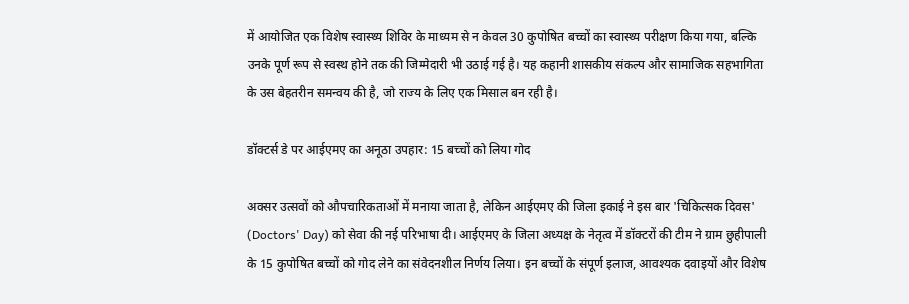में आयोजित एक विशेष स्वास्थ्य शिविर के माध्यम से न केवल 30 कुपोषित बच्चों का स्वास्थ्य परीक्षण किया गया, बल्कि उनके पूर्ण रूप से स्वस्थ होने तक की जिम्मेदारी भी उठाई गई है। यह कहानी शासकीय संकल्प और सामाजिक सहभागिता के उस बेहतरीन समन्वय की है, जो राज्य के लिए एक मिसाल बन रही है।

डॉक्टर्स डे पर आईएमए का अनूठा उपहार: 15 बच्चों को लिया गोद

अक्सर उत्सवों को औपचारिकताओं में मनाया जाता है, लेकिन आईएमए की जिला इकाई ने इस बार 'चिकित्सक दिवस' (Doctors' Day) को सेवा की नई परिभाषा दी। आईएमए के जिला अध्यक्ष के नेतृत्व में डॉक्टरों की टीम ने ग्राम छुहीपाली के 15 कुपोषित बच्चों को गोद लेने का संवेदनशील निर्णय लिया। इन बच्चों के संपूर्ण इलाज, आवश्यक दवाइयों और विशेष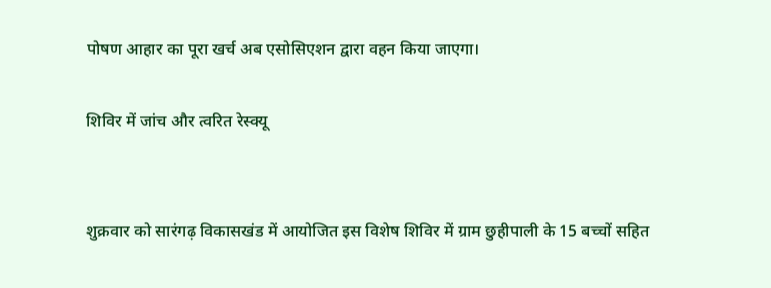पोषण आहार का पूरा खर्च अब एसोसिएशन द्वारा वहन किया जाएगा।

शिविर में जांच और त्वरित रेस्क्यू


शुक्रवार को सारंगढ़ विकासखंड में आयोजित इस विशेष शिविर में ग्राम छुहीपाली के 15 बच्चों सहित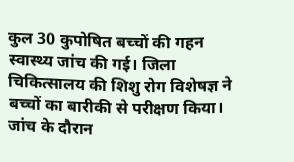कुल 30 कुपोषित बच्चों की गहन स्वास्थ्य जांच की गई। जिला चिकित्सालय की शिशु रोग विशेषज्ञ ने बच्चों का बारीकी से परीक्षण किया। जांच के दौरान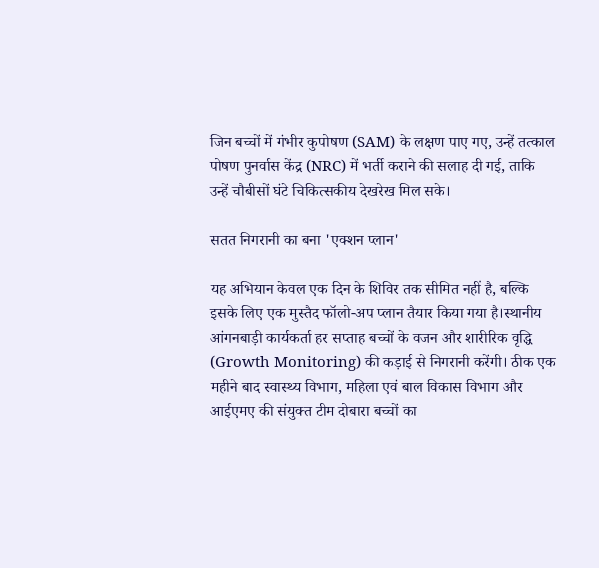जिन बच्चों में गंभीर कुपोषण (SAM) के लक्षण पाए गए, उन्हें तत्काल पोषण पुनर्वास केंद्र (NRC) में भर्ती कराने की सलाह दी गई, ताकि उन्हें चौबीसों घंटे चिकित्सकीय देखरेख मिल सके।

सतत निगरानी का बना 'एक्शन प्लान'

यह अभियान केवल एक दिन के शिविर तक सीमित नहीं है, बल्कि इसके लिए एक मुस्तैद फॉलो-अप प्लान तैयार किया गया है।स्थानीय आंगनबाड़ी कार्यकर्ता हर सप्ताह बच्चों के वजन और शारीरिक वृद्धि (Growth Monitoring) की कड़ाई से निगरानी करेंगी। ठीक एक महीने बाद स्वास्थ्य विभाग, महिला एवं बाल विकास विभाग और आईएमए की संयुक्त टीम दोबारा बच्चों का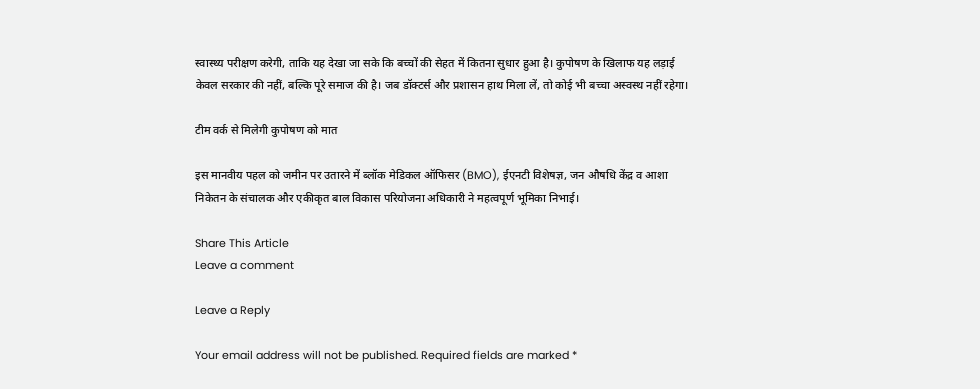स्वास्थ्य परीक्षण करेगी, ताकि यह देखा जा सके कि बच्चों की सेहत में कितना सुधार हुआ है। कुपोषण के खिलाफ यह लड़ाई केवल सरकार की नहीं, बल्कि पूरे समाज की है। जब डॉक्टर्स और प्रशासन हाथ मिला लें, तो कोई भी बच्चा अस्वस्थ नहीं रहेगा।

टीम वर्क से मिलेगी कुपोषण को मात

इस मानवीय पहल को जमीन पर उतारने में ब्लॉक मेडिकल ऑफिसर (BMO), ईएनटी विशेषज्ञ, जन औषधि केंद्र व आशा निकेतन के संचालक और एकीकृत बाल विकास परियोजना अधिकारी ने महत्वपूर्ण भूमिका निभाई।

Share This Article
Leave a comment

Leave a Reply

Your email address will not be published. Required fields are marked *